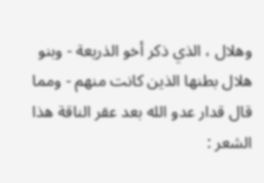وهلال ، الذي ذكر أخو الذريعة - وبنو هلال بطنها الذين كانت منهم - ومما قال قدار عدو الله بعد عقر الناقة هذا الشعر :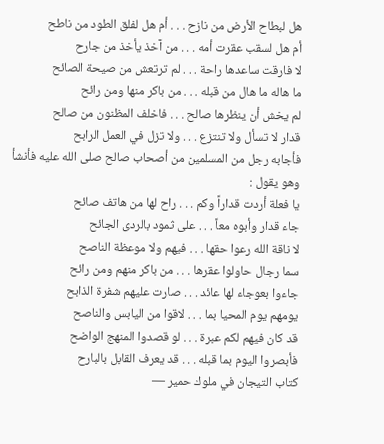هل لبطاح الأرض من نازح . . . أم هل لفلق الطود من ناطح
أم هل لسقب عقرت أمه . . . من آخذ يأخذ من جارح
لا فارقت ساعدها راحة . . . لم ترتعش من صيحة الصائح
ما هاله ما هال من قبله . . . من باكر منها ومن رائح
لم يخش أن ينظرها صالح . . . فاخلف المظنون من صالح
قدار لا تسأل ولا تنتزع . . . ولا تزل في العمل الرابح
فأجابه رجل من المسلمين من أصحاب صالح صلى الله عليه فأنشأ وهو يقول :
يا فعلة أردت قداراً وكم . . . راح لها من هاتف صائح
جاء قدار وأبوه معاً . . . على ثمود بالردى الجائح
لا ناقة الله رعوا حقها . . . فيهم ولا موعظة الناصح
سما رجال حاولوا عقرها . . . من باكر منهم ومن رائح
جاءوا بعوجاء لها عائد . . . صارت عليهم شفرة الذابح
يومهم يوم المحيا بما . . . لاقوا من اليابس والناصح
قد كان فيهم لكم عبرة . . . لو قصدوا المنهج الواضح
فأبصروا اليوم بما قبله . . . قد يعرف القابل بالبارح
كتاب التيجان في ملوك حمير —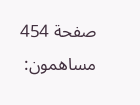صفحة 454
مساهمون: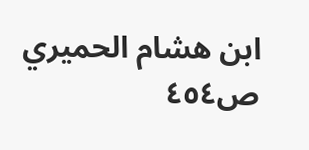ابن هشام الحميري
ص٤٥٤